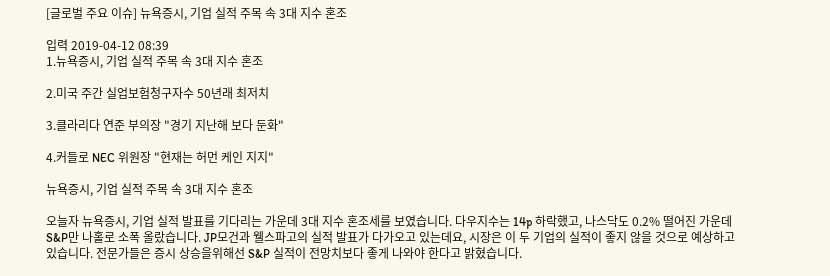[글로벌 주요 이슈] 뉴욕증시, 기업 실적 주목 속 3대 지수 혼조

입력 2019-04-12 08:39
1.뉴욕증시, 기업 실적 주목 속 3대 지수 혼조

2.미국 주간 실업보험청구자수 50년래 최저치

3.클라리다 연준 부의장 "경기 지난해 보다 둔화"

4.커들로 NEC 위원장 "현재는 허먼 케인 지지"

뉴욕증시, 기업 실적 주목 속 3대 지수 혼조

오늘자 뉴욕증시, 기업 실적 발표를 기다리는 가운데 3대 지수 혼조세를 보였습니다. 다우지수는 14p 하락했고, 나스닥도 0.2% 떨어진 가운데 S&P만 나홀로 소폭 올랐습니다. JP모건과 웰스파고의 실적 발표가 다가오고 있는데요, 시장은 이 두 기업의 실적이 좋지 않을 것으로 예상하고 있습니다. 전문가들은 증시 상승을위해선 S&P 실적이 전망치보다 좋게 나와야 한다고 밝혔습니다.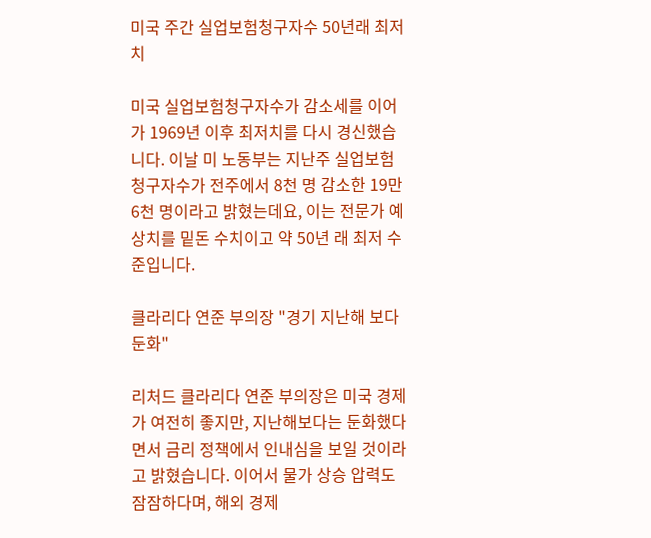미국 주간 실업보험청구자수 50년래 최저치

미국 실업보험청구자수가 감소세를 이어가 1969년 이후 최저치를 다시 경신했습니다. 이날 미 노동부는 지난주 실업보험청구자수가 전주에서 8천 명 감소한 19만6천 명이라고 밝혔는데요, 이는 전문가 예상치를 밑돈 수치이고 약 50년 래 최저 수준입니다.

클라리다 연준 부의장 "경기 지난해 보다 둔화"

리처드 클라리다 연준 부의장은 미국 경제가 여전히 좋지만, 지난해보다는 둔화했다면서 금리 정책에서 인내심을 보일 것이라고 밝혔습니다. 이어서 물가 상승 압력도 잠잠하다며, 해외 경제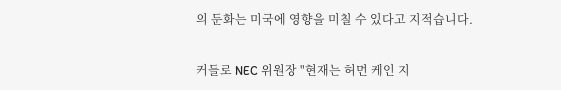의 둔화는 미국에 영향을 미칠 수 있다고 지적습니다.

커들로 NEC 위원장 "현재는 허먼 케인 지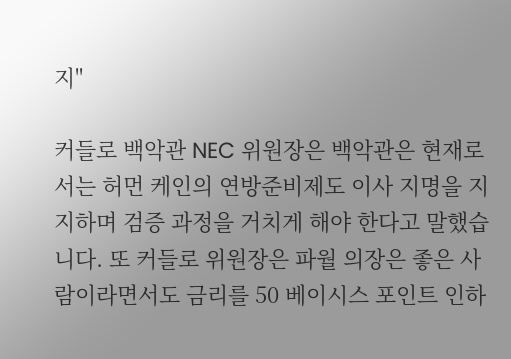지"

커들로 백악관 NEC 위원장은 백악관은 현재로서는 허먼 케인의 연방준비제도 이사 지명을 지지하며 검증 과정을 거치게 해야 한다고 말했습니다. 또 커들로 위원장은 파월 의장은 좋은 사람이라면서도 금리를 50 베이시스 포인트 인하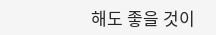해도 좋을 것이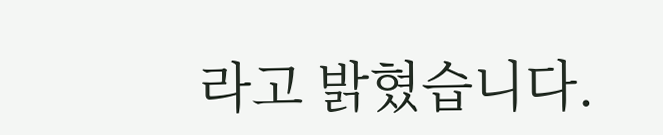라고 밝혔습니다.